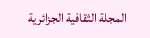المجلة الثقافية الجزائرية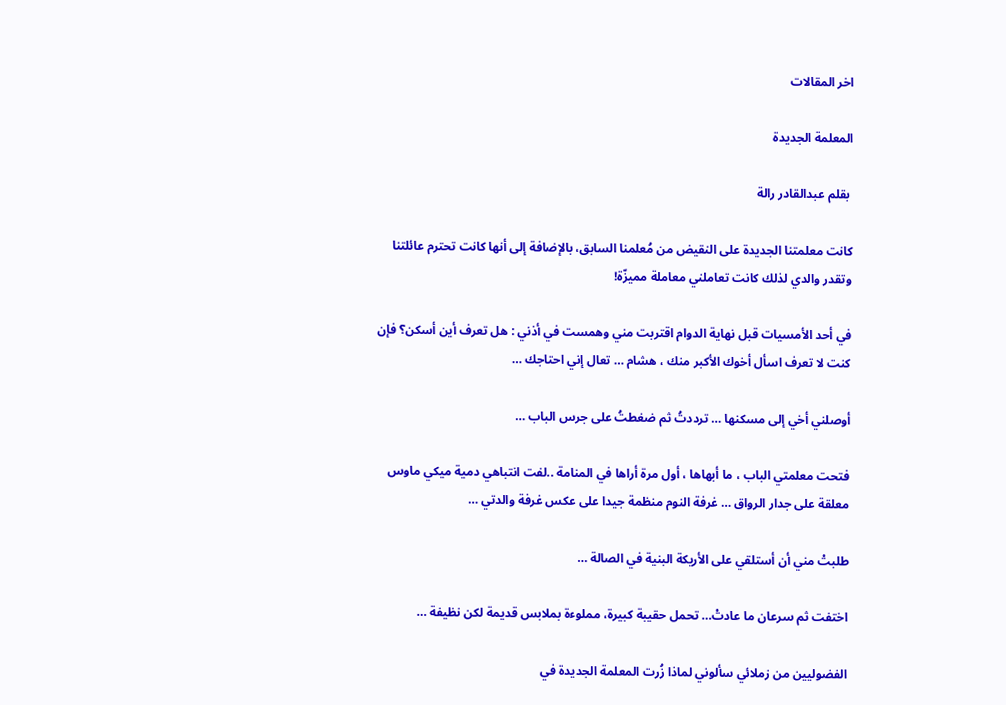اخر المقالات

المعلمة الجديدة

 بقلم عبدالقادر رالة

كانت معلمتنا الجديدة على النقيض من مُعلمنا السابق، بالإضافة إلى أنها كانت تحترم عائلتنا وتقدر والدي لذلك كانت تعاملني معاملة مميزّة!

في أحد الأمسيات قبل نهاية الدوام اقتربت مني وهمست في أذني : هل تعرف أين أسكن؟ فإن كنت لا تعرف اسأل أخوك الأكبر منك ، هشام … تعال إني احتاجك …

أوصلني أخي إلى مسكنها … ترددتُ ثم ضغطتُ على جرس الباب …

فتحت معلمتي الباب ، ما أبهاها ، أول مرة أراها في المنامة ..لفت انتباهي دمية ميكي ماوس معلقة على جدار الرواق … غرفة النوم منظمة جيدا على عكس غرفة والدتي …

طلبتْ مني أن أستلقي على الأريكة البنية في الصالة …

اختفت ثم سرعان ما عادتْ… تحمل حقيبة كبيرة، مملوءة بملابس قديمة لكن نظيفة …

الفضوليين من زملائي سألوني لماذا زُرت المعلمة الجديدة في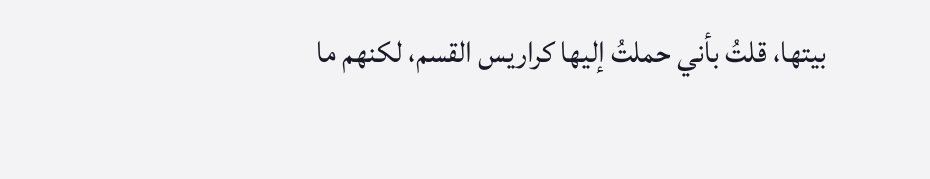بيتها، قلتُ بأني حملتُ إليها كراريس القسم، لكنهم ما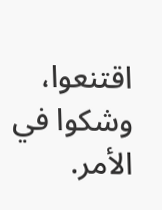اقتنعوا، وشكوا في الأمر.